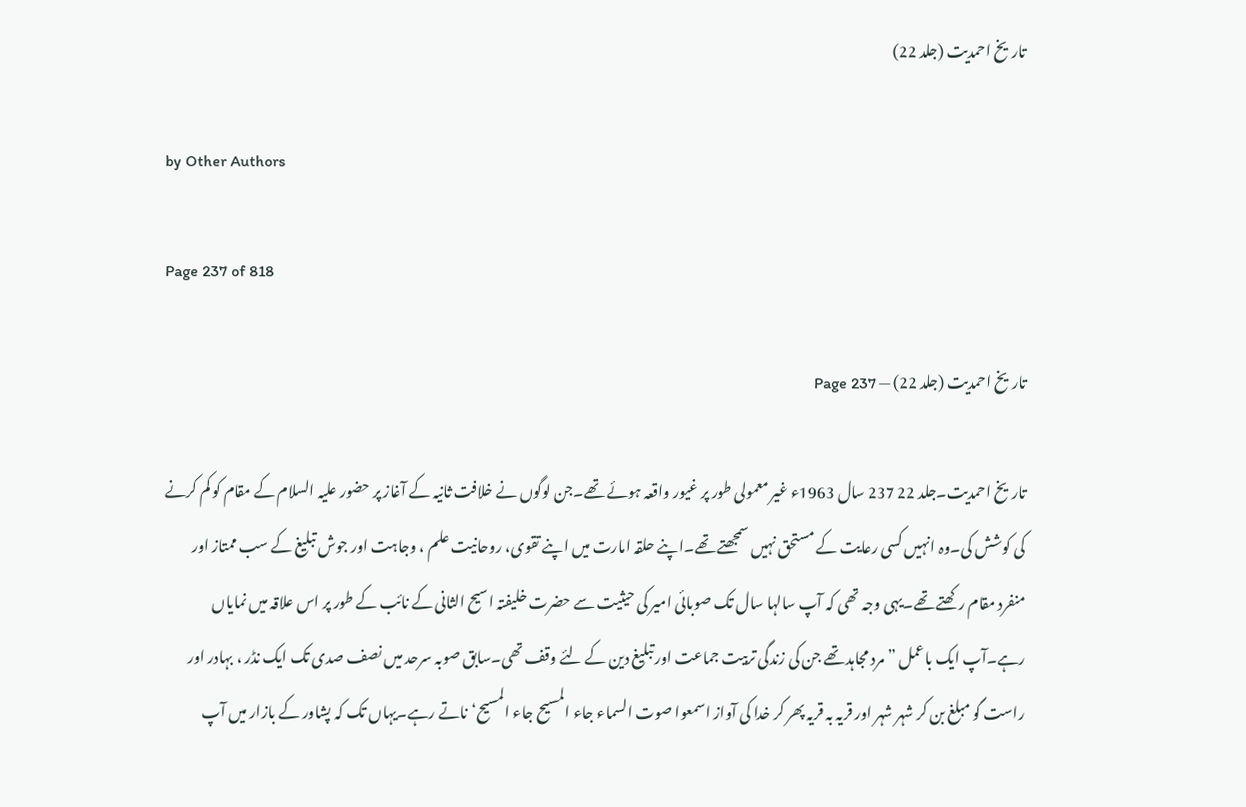تاریخ احمدیت (جلد 22)

by Other Authors

Page 237 of 818

تاریخ احمدیت (جلد 22) — Page 237

تاریخ احمدیت۔جلد 22 237 سال 1963ء غیر معمولی طور پر غیور واقعہ ہوئے تھے۔جن لوگوں نے خلافت ثانیہ کے آغاز پر حضور علیہ السلام کے مقام کو کم کرنے کی کوشش کی۔وہ انہیں کسی رعایت کے مستحق نہیں سمجھتے تھے۔اپنے حلقہ امارت میں اپنے تقوی، روحانیت علم ، وجاہت اور جوش تبلیغ کے سب ممتاز اور منفرد مقام رکھتے تھے۔یہی وجہ تھی کہ آپ سالہا سال تک صوبائی امیر کی حیثیت سے حضرت خلیفتہ اسیح الثانی کے نائب کے طور پر اس علاقہ میں نمایاں رہے۔آپ ایک باعمل ” مرد مجاہد تھے جن کی زندگی تربیت جماعت اور تبلیغ دین کے لئے وقف تھی۔سابق صوبہ سرحد میں نصف صدی تک ایک نڈر ، بہادر اور راست گو مبلغ بن کر شہر شہر اور قریہ بہ قریہ پھر کر خدا کی آواز اسمعوا صوت السماء جاء المسیح جاء المسيح‘ناتے رہے۔یہاں تک کہ پشاور کے بازار میں آپ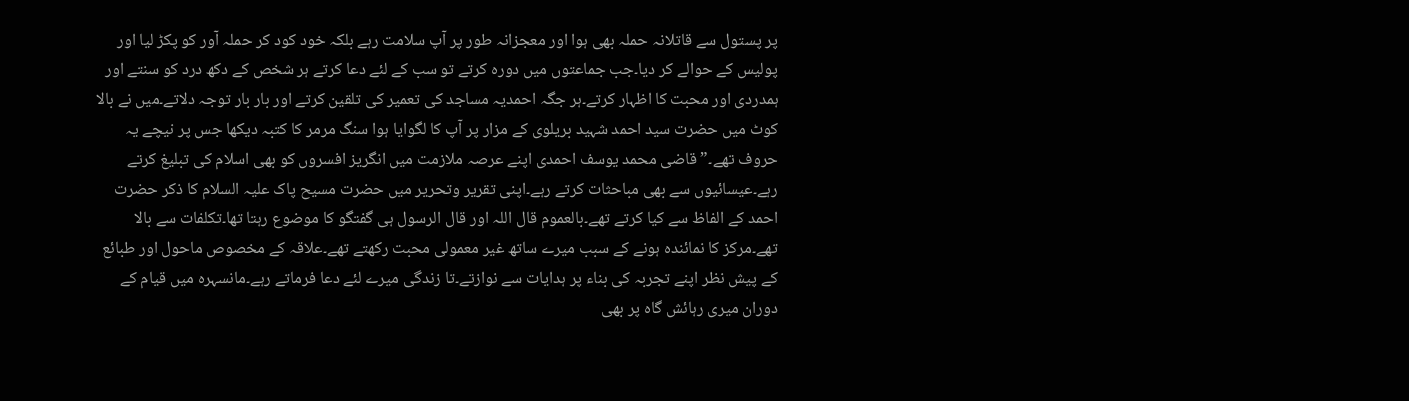پر پستول سے قاتلانہ حملہ بھی ہوا اور معجزانہ طور پر آپ سلامت رہے بلکہ خود کود کر حملہ آور کو پکڑ لیا اور پولیس کے حوالے کر دیا۔جب جماعتوں میں دورہ کرتے تو سب کے لئے دعا کرتے ہر شخص کے دکھ درد کو سنتے اور ہمدردی اور محبت کا اظہار کرتے۔ہر جگہ احمدیہ مساجد کی تعمیر کی تلقین کرتے اور بار بار توجہ دلاتے۔میں نے بالا کوٹ میں حضرت سید احمد شہید بریلوی کے مزار پر آپ کا لگوایا ہوا سنگ مرمر کا کتبہ دیکھا جس پر نیچے یہ حروف تھے۔” قاضی محمد یوسف احمدی اپنے عرصہ ملازمت میں انگریز افسروں کو بھی اسلام کی تبلیغ کرتے رہے۔عیسائیوں سے بھی مباحثات کرتے رہے۔اپنی تقریر وتحریر میں حضرت مسیح پاک علیہ السلام کا ذکر حضرت احمد کے الفاظ سے کیا کرتے تھے۔بالعموم قال اللہ اور قال الرسول ہی گفتگو کا موضوع رہتا تھا۔تکلفات سے بالا تھے۔مرکز کا نمائندہ ہونے کے سبب میرے ساتھ غیر معمولی محبت رکھتے تھے۔علاقہ کے مخصوص ماحول اور طبائع کے پیش نظر اپنے تجربہ کی بناء پر ہدایات سے نوازتے۔تا زندگی میرے لئے دعا فرماتے رہے۔مانسہرہ میں قیام کے دوران میری رہائش گاہ پر بھی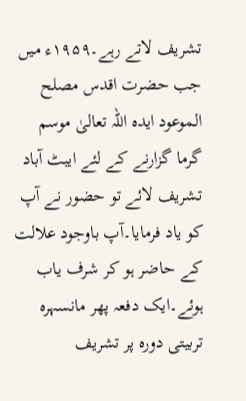تشریف لاتے رہے۔۱۹۵۹ء میں جب حضرت اقدس مصلح الموعود ایدہ اللہ تعالیٰ موسم گرما گزارنے کے لئے ایبٹ آباد تشریف لائے تو حضور نے آپ کو یاد فرمایا۔آپ باوجود علالت کے حاضر ہو کر شرف یاب ہوئے۔ایک دفعہ پھر مانسہرہ تربیتی دورہ پر تشریف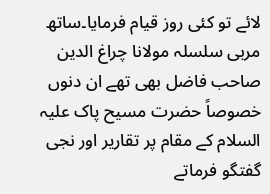لائے تو کئی روز قیام فرمایا۔ساتھ مربی سلسلہ مولانا چراغ الدین صاحب فاضل بھی تھے ان دنوں خصوصاً حضرت مسیح پاک علیہ السلام کے مقام پر تقاریر اور نجی گفتگو فرماتے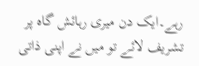رہے۔ایک دن میری رہائش گاہ پر تشریف لائے تو میں نے اپنی ذاتی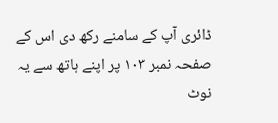ڈائری آپ کے سامنے رکھ دی اس کے صفحہ نمبر ۱۰۳ پر اپنے ہاتھ سے یہ نوٹ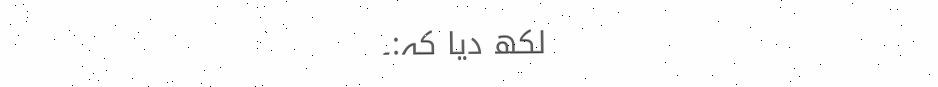لکھ دیا کہ:۔